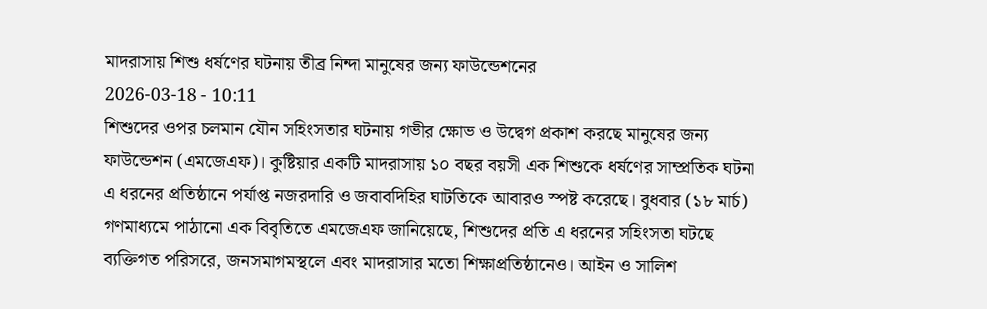মাদরাসায় শিশু ধর্ষণের ঘটনায় তীব্র নিন্দা মানুষের জন্য ফাউন্ডেশনের
2026-03-18 - 10:11
শিশুদের ওপর চলমান যৌন সহিংসতার ঘটনায় গভীর ক্ষোভ ও উদ্বেগ প্রকাশ করছে মানুষের জন্য ফাউন্ডেশন (এমজেএফ)। কুষ্টিয়ার একটি মাদরাসায় ১০ বছর বয়সী এক শিশুকে ধর্ষণের সাম্প্রতিক ঘটনা এ ধরনের প্রতিষ্ঠানে পর্যাপ্ত নজরদারি ও জবাবদিহির ঘাটতিকে আবারও স্পষ্ট করেছে। বুধবার (১৮ মার্চ) গণমাধ্যমে পাঠানো এক বিবৃতিতে এমজেএফ জানিয়েছে, শিশুদের প্রতি এ ধরনের সহিংসতা ঘটছে ব্যক্তিগত পরিসরে, জনসমাগমস্থলে এবং মাদরাসার মতো শিক্ষাপ্রতিষ্ঠানেও। আইন ও সালিশ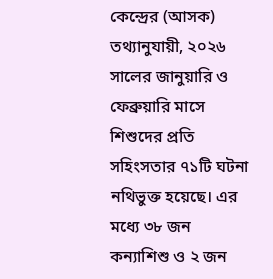কেন্দ্রের (আসক) তথ্যানুযায়ী, ২০২৬ সালের জানুয়ারি ও ফেব্রুয়ারি মাসে শিশুদের প্রতি সহিংসতার ৭১টি ঘটনা নথিভুক্ত হয়েছে। এর মধ্যে ৩৮ জন কন্যাশিশু ও ২ জন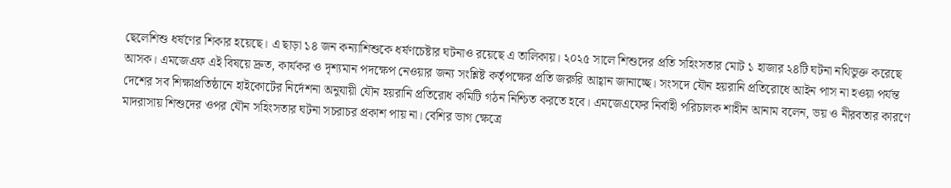ছেলেশিশু ধর্ষণের শিকার হয়েছে। এ ছাড়া ১৪ জন কন্যাশিশুকে ধর্ষণচেষ্টার ঘটনাও রয়েছে এ তালিকায়। ২০২৫ সালে শিশুদের প্রতি সহিংসতার মোট ১ হাজার ২৪টি ঘটনা নথিভুক্ত করেছে আসক। এমজেএফ এই বিষয়ে দ্রুত, কার্যকর ও দৃশ্যমান পদক্ষেপ নেওয়ার জন্য সংশ্লিষ্ট কর্তৃপক্ষের প্রতি জরুরি আহ্বান জানাচ্ছে। সংসদে যৌন হয়রানি প্রতিরোধে আইন পাস না হওয়া পর্যন্ত দেশের সব শিক্ষাপ্রতিষ্ঠানে হাইকোর্টের নির্দেশনা অনুযায়ী যৌন হয়রানি প্রতিরোধ কমিটি গঠন নিশ্চিত করতে হবে। এমজেএফের নির্বাহী পরিচালক শাহীন আনাম বলেন, ভয় ও নীরবতার কারণে মাদরাসায় শিশুদের ওপর যৌন সহিংসতার ঘটনা সচরাচর প্রকাশ পায় না। বেশির ভাগ ক্ষেত্রে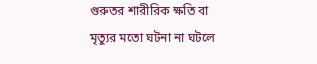গুরুতর শারীরিক ক্ষতি বা মৃত্যুর মতো ঘটনা না ঘটলে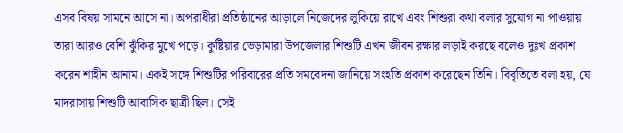এসব বিষয় সামনে আসে না। অপরাধীরা প্রতিষ্ঠানের আড়ালে নিজেদের লুকিয়ে রাখে এবং শিশুরা কথা বলার সুযোগ না পাওয়ায় তারা আরও বেশি ঝুঁকির মুখে পড়ে। কুষ্টিয়ার ভেড়ামারা উপজেলার শিশুটি এখন জীবন রক্ষার লড়াই করছে বলেও দুঃখ প্রকাশ করেন শাহীন আনাম। একই সঙ্গে শিশুটির পরিবারের প্রতি সমবেদনা জানিয়ে সংহতি প্রকাশ করেছেন তিনি। বিবৃতিতে বলা হয়, যে মাদরাসায় শিশুটি আবাসিক ছাত্রী ছিল। সেই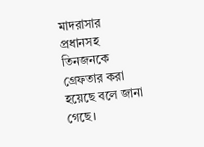মাদরাসার প্রধানসহ তিনজনকে গ্রেফতার করা হয়েছে বলে জানা গেছে।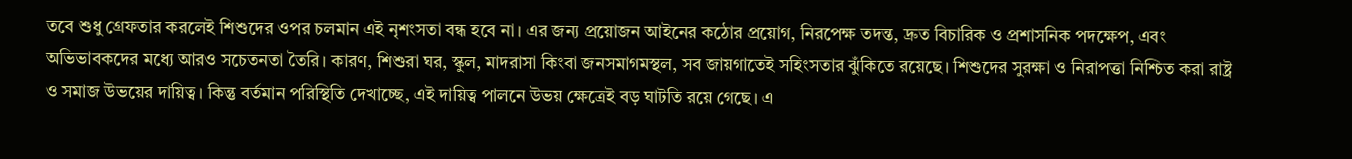তবে শুধু গ্রেফতার করলেই শিশুদের ওপর চলমান এই নৃশংসতা বন্ধ হবে না। এর জন্য প্রয়োজন আইনের কঠোর প্রয়োগ, নিরপেক্ষ তদন্ত, দ্রুত বিচারিক ও প্রশাসনিক পদক্ষেপ, এবং অভিভাবকদের মধ্যে আরও সচেতনতা তৈরি। কারণ, শিশুরা ঘর, স্কুল, মাদরাসা কিংবা জনসমাগমস্থল, সব জায়গাতেই সহিংসতার ঝুঁকিতে রয়েছে। শিশুদের সুরক্ষা ও নিরাপত্তা নিশ্চিত করা রাষ্ট্র ও সমাজ উভয়ের দায়িত্ব। কিন্তু বর্তমান পরিস্থিতি দেখাচ্ছে, এই দায়িত্ব পালনে উভয় ক্ষেত্রেই বড় ঘাটতি রয়ে গেছে। এ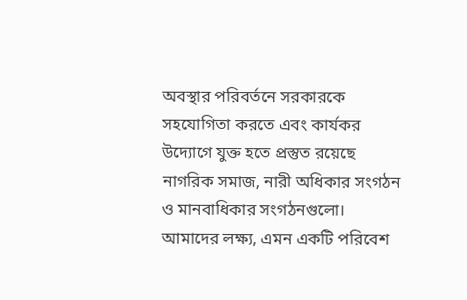অবস্থার পরিবর্তনে সরকারকে সহযোগিতা করতে এবং কার্যকর উদ্যোগে যুক্ত হতে প্রস্তুত রয়েছে নাগরিক সমাজ, নারী অধিকার সংগঠন ও মানবাধিকার সংগঠনগুলো। আমাদের লক্ষ্য, এমন একটি পরিবেশ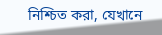নিশ্চিত করা, যেখানে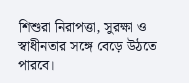শিশুরা নিরাপত্তা, সুরক্ষা ও স্বাধীনতার সঙ্গে বেড়ে উঠতে পারবে।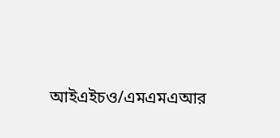আইএইচও/এমএমএআর